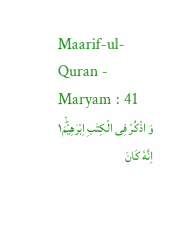Maarif-ul-Quran - Maryam : 41
وَ اذْكُرْ فِی الْكِتٰبِ اِبْرٰهِیْمَ١ؕ۬ اِنَّهٗ كَانَ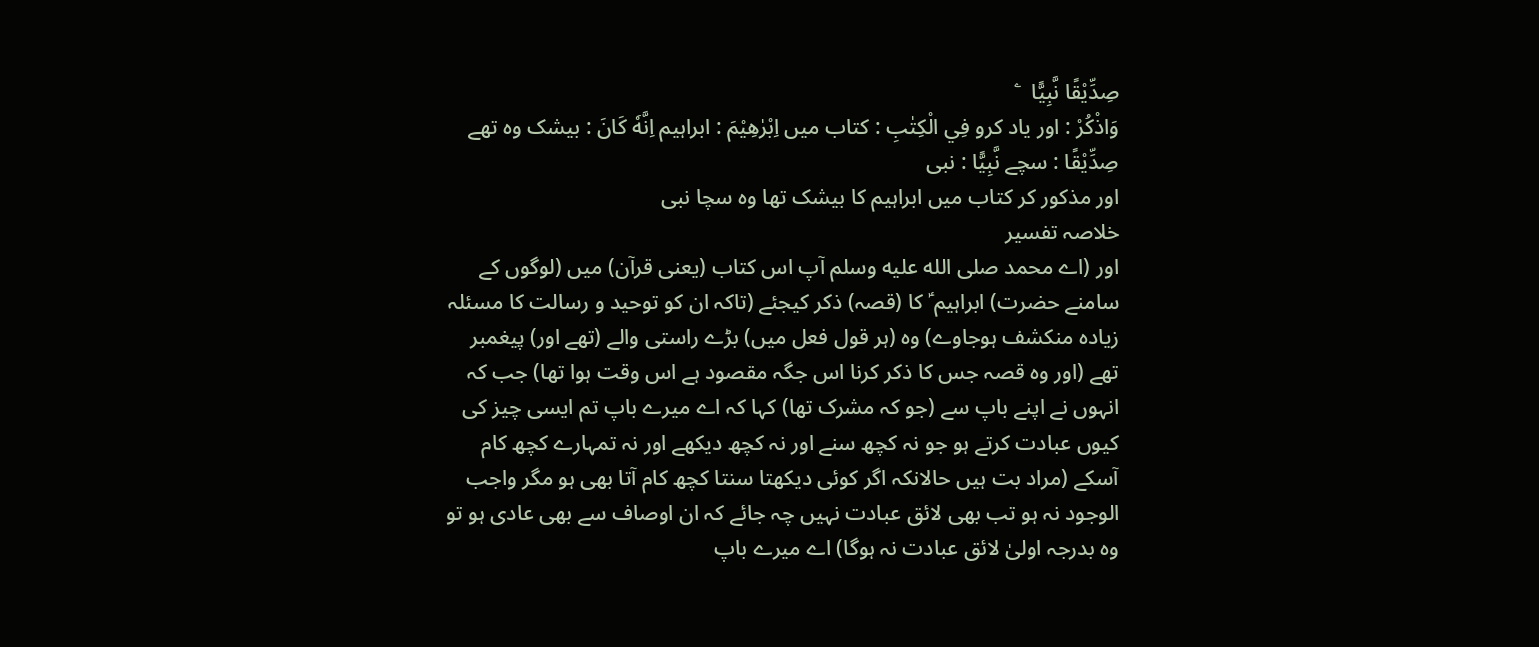صِدِّیْقًا نَّبِیًّا   ۧ
وَاذْكُرْ : اور یاد کرو فِي الْكِتٰبِ : کتاب میں اِبْرٰهِيْمَ : ابراہیم اِنَّهٗ كَانَ : بیشک وہ تھے صِدِّيْقًا : سچے نَّبِيًّا : نبی
اور مذکور کر کتاب میں ابراہیم کا بیشک تھا وہ سچا نبی
خلاصہ تفسیر
اور (اے محمد صلى الله عليه وسلم آپ اس کتاب (یعنی قرآن) میں (لوگوں کے سامنے حضرت) ابراہیم ؑ کا (قصہ) ذکر کیجئے (تاکہ ان کو توحید و رسالت کا مسئلہ زیادہ منکشف ہوجاوے) وہ (ہر قول فعل میں) بڑے راستی والے (تھے اور) پیغمبر تھے (اور وہ قصہ جس کا ذکر کرنا اس جگہ مقصود ہے اس وقت ہوا تھا) جب کہ انہوں نے اپنے باپ سے (جو کہ مشرک تھا) کہا کہ اے میرے باپ تم ایسی چیز کی کیوں عبادت کرتے ہو جو نہ کچھ سنے اور نہ کچھ دیکھے اور نہ تمہارے کچھ کام آسکے (مراد بت ہیں حالانکہ اگر کوئی دیکھتا سنتا کچھ کام آتا بھی ہو مگر واجب الوجود نہ ہو تب بھی لائق عبادت نہیں چہ جائے کہ ان اوصاف سے بھی عادی ہو تو وہ بدرجہ اولیٰ لائق عبادت نہ ہوگا) اے میرے باپ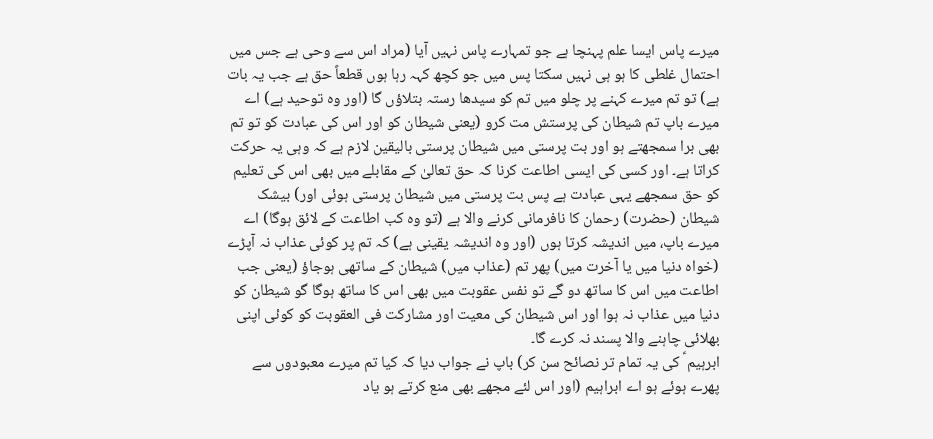میرے پاس ایسا علم پہنچا ہے جو تمہارے پاس نہیں آیا (مراد اس سے وحی ہے جس میں احتمال غلطی کا ہو ہی نہیں سکتا پس میں جو کچھ کہہ رہا ہوں قطعاً حق ہے جب یہ بات ہے) تو تم میرے کہنے پر چلو میں تم کو سیدھا رستہ بتلاؤں گا (اور وہ توحید ہے) اے میرے باپ تم شیطان کی پرستش مت کرو (یعنی شیطان کو اور اس کی عبادت کو تو تم بھی برا سمجھتے ہو اور بت پرستی میں شیطان پرستی بالیقین لازم ہے کہ وہی یہ حرکت کراتا ہے۔ اور کسی کی ایسی اطاعت کرنا کہ حق تعالیٰ کے مقابلے میں بھی اس کی تعلیم کو حق سمجھے یہی عبادت ہے پس بت پرستی میں شیطان پرستی ہوئی اور) بیشک شیطان (حضرت) رحمان کا نافرمانی کرنے والا ہے (تو وہ کب اطاعت کے لائق ہوگا) اے میرے باپ، میں اندیشہ کرتا ہوں (اور وہ اندیشہ یقینی ہے) کہ تم پر کوئی عذاب نہ آپڑے (خواہ دنیا میں یا آخرت میں) پھر تم (عذاب میں) شیطان کے ساتھی ہوجاؤ (یعنی جب اطاعت میں اس کا ساتھ دو گے تو نفس عقوبت میں بھی اس کا ساتھ ہوگا گو شیطان کو دنیا میں عذاب نہ ہوا اور اس شیطان کی معیت اور مشارکت فی العقوبت کو کوئی اپنی بھلائی چاہنے والا پسند نہ کرے گا۔
ابرہیم ؑ کی یہ تمام تر نصائح سن کر) باپ نے جواب دیا کہ کیا تم میرے معبودوں سے پھرے ہوئے ہو اے ابراہیم (اور اس لئے مجھے بھی منع کرتے ہو یاد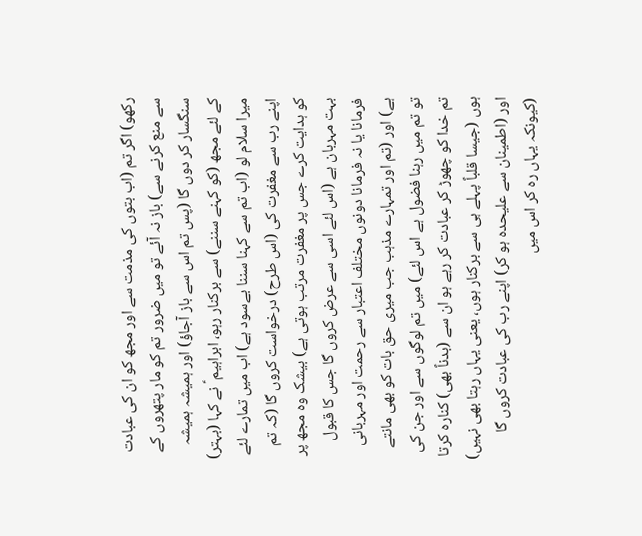رکھو) اگر تم (اب بتوں کی مذمت سے اور مجھ کو ان کی عبادت سے منع کرنے سے) باز نہ آئے تو میں ضرور تم کو مار پتھروں کے سنگسار کر دوں گا (پس تم اس سے باز آجاؤ) اور ہمیشہ ہمیشہ کے لئے مجھ (کو کہنے سننے) سے برکنار رہو، ابراہیم ؑ نے کہا (بہتر) میرا سلام لو (اب تم سے کہنا سننا بےسود ہے) اب میں تمارے لئے اپنے رب سے مغفرت کی (اس طرح) درخواست کروں گا (کہ تم کو ہدایت کرے جس پر مغفرت مرتب ہوتی ہے) بیشک وہ مجھ پر بہت مہربان ہے (اس لئے اسی سے عرض کروں گا جس کا قبول فرمانا یا نہ فرمانا دونوں مختلف اعتبار سے رحمت اور مہربانی ہے) اور (تم اور تمہارے مذہب جب میری حق بات کو بھی مانتے تو تم میں رہنا فضول ہے اس لئے) میں تم لوگوں سے اور جن کی تم خدا کو چھوڑ کر عبادت کر رہے ہو ان سے (بدناً بھی) کنارہ کرتا ہوں (جیسا قلباً پہلے ہی سے برکنار ہوں، یعنی یہاں رہتا بھی نہیں) اور (اطمینان سے علیحدہ ہو کر) اپنے رب کی عبادت کروں گا (کیونکہ یہاں رہ کر اس میں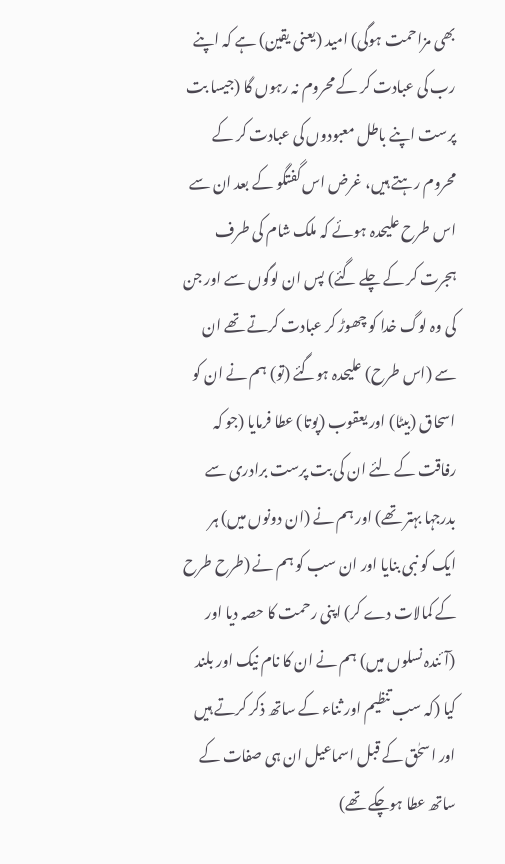بھی مزاحمت ہوگی) امید (یعنی یقین) ہے کہ اپنے رب کی عبادت کر کے محروم نہ رہوں گا (جیسا بت پرست اپنے باطل معبودوں کی عبادت کر کے محروم رہتے ہیں، غرض اس گفتگو کے بعد ان سے اس طرح علیحدہ ہوئے کہ ملک شام کی طرف ہجرت کر کے چلے گئے) پس ان لوگوں سے اور جن کی وہ لوگ خدا کو چھوڑ کر عبادت کرتے تھے ان سے (اس طرح) علیحدہ ہوگئے (تو) ہم نے ان کو اسحاق (بیٹا) اور یعقوب (پوتا) عطا فرمایا (جو کہ رفاقت کے لئے ان کی بت پرست برادری سے بدرجہا بہتر تھے) اور ہم نے (ان دونوں میں) ہر ایک کو نبی بنایا اور ان سب کو ہم نے (طرح طرح کے کمالات دے کر) اپنی رحمت کا حصہ دیا اور (آئندہ نسلوں میں) ہم نے ان کا نام نیک اور بلند کیا (کہ سب تنظیم اور ثناء کے ساتھ ذکر کرتے ہیں اور اسحٰق کے قبل اسماعیل ان ہی صفات کے ساتھ عطا ہوچکے تھے)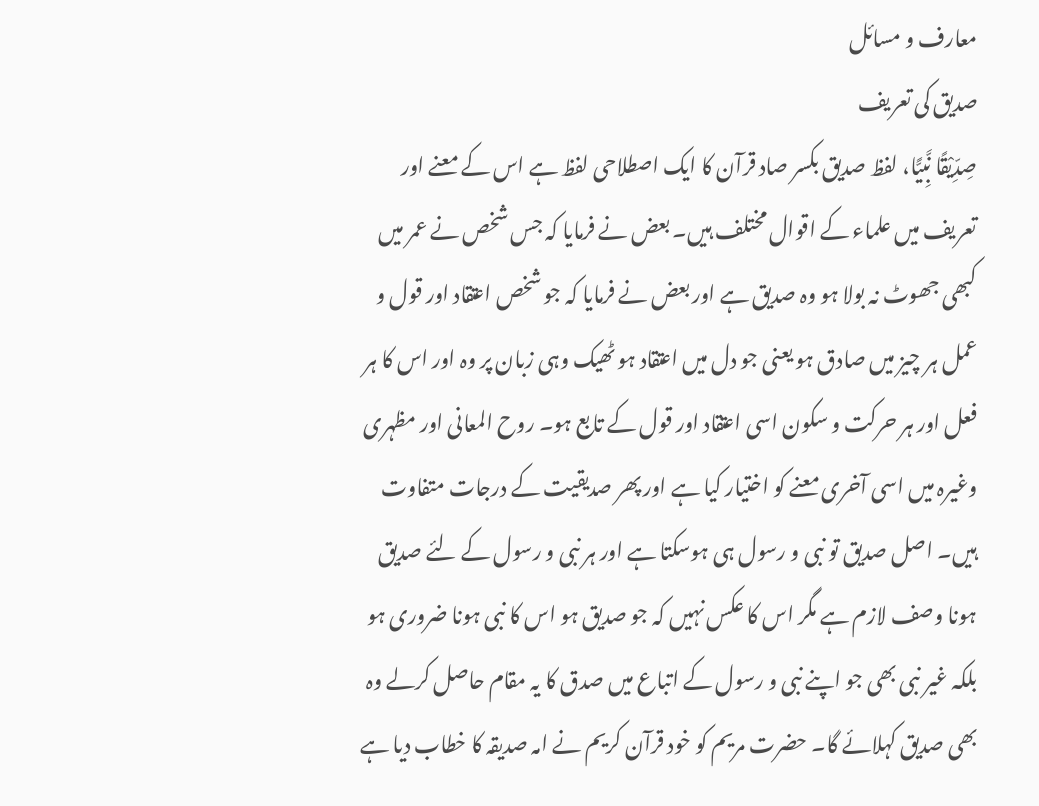معارف و مسائل
صدیق کی تعریف
صِدِّيْقًا نَّبِيًّا، لفظ صدیق بکسر صاد قرآن کا ایک اصطلاحی لفظ ہے اس کے معنے اور تعریف میں علماء کے اقوال مختلف ہیں۔ بعض نے فرمایا کہ جس شخص نے عمر میں کبھی جھوٹ نہ بولا ہو وہ صدیق ہے اور بعض نے فرمایا کہ جو شخص اعتقاد اور قول و عمل ہر چیز میں صادق ہو یعنی جو دل میں اعتقاد ہو ٹھیک وہی زبان پر وہ اور اس کا ہر فعل اور ہر حرکت و سکون اسی اعتقاد اور قول کے تابع ہو۔ روح المعانی اور مظہری وغیرہ میں اسی آخری معنے کو اختیار کیا ہے اور پھر صدیقیت کے درجات متفاوت ہیں۔ اصل صدیق تو نبی و رسول ہی ہوسکتا ہے اور ہر نبی و رسول کے لئے صدیق ہونا وصف لازم ہے مگر اس کا عکس نہیں کہ جو صدیق ہو اس کا نبی ہونا ضروری ہو بلکہ غیر نبی بھی جو اپنے نبی و رسول کے اتباع میں صدق کا یہ مقام حاصل کرلے وہ بھی صدیق کہلائے گا۔ حضرت مریم کو خود قرآن کریم نے امہ صدیقہ کا خطاب دیا ہے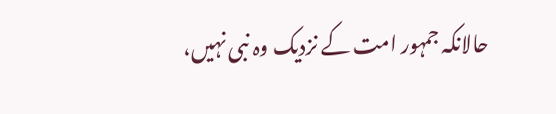حالانکہ جمہور امت کے نزدیک وہ نبی نہیں،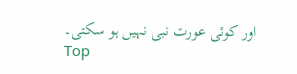اور کوئی عورت نبی نہیں ہو سکتی۔
Top